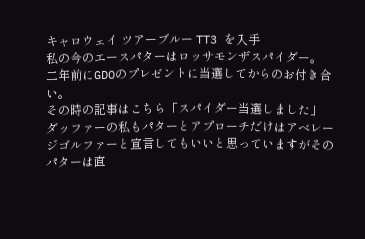キャロウェイ ツアーブルー TT3 を入手
私の今のエースパターはロッサモンザスパイダー。
二年前にGDOのプレゼントに当選してからのお付き合い。
その時の記事はこちら「スパイダー当選しました」
ダッファーの私もパターとアプローチだけはアベレージゴルファーと宣言してもいいと思っていますがそのパターは直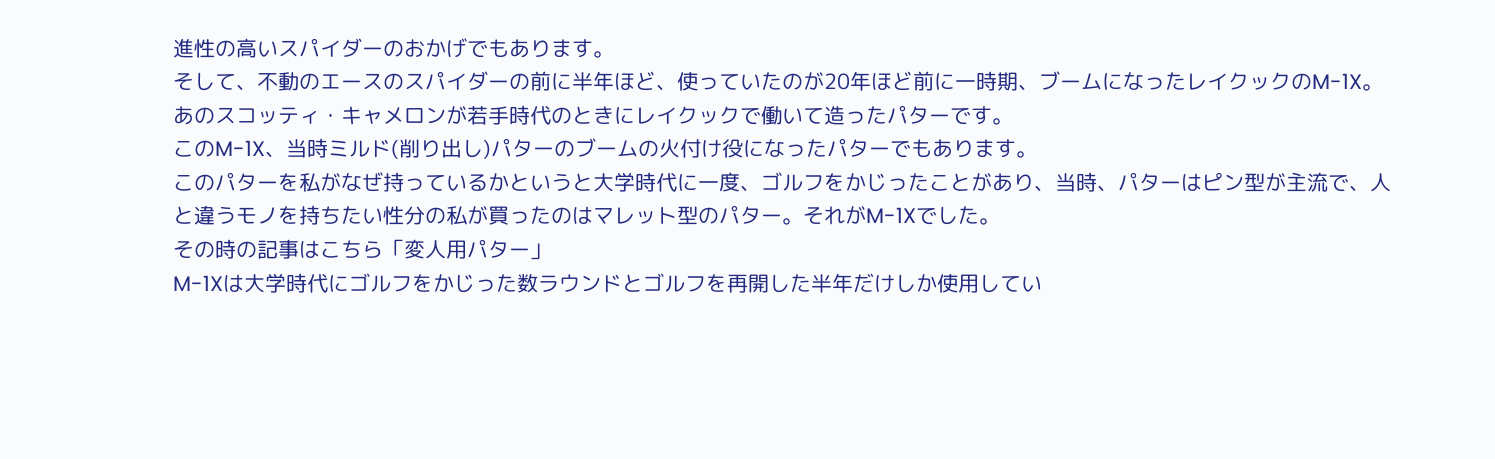進性の高いスパイダーのおかげでもあります。
そして、不動のエースのスパイダーの前に半年ほど、使っていたのが20年ほど前に一時期、ブームになったレイクックのM-1X。
あのスコッティ・キャメロンが若手時代のときにレイクックで働いて造ったパターです。
このM-1X、当時ミルド(削り出し)パターのブームの火付け役になったパターでもあります。
このパターを私がなぜ持っているかというと大学時代に一度、ゴルフをかじったことがあり、当時、パターはピン型が主流で、人と違うモノを持ちたい性分の私が買ったのはマレット型のパター。それがM-1Xでした。
その時の記事はこちら「変人用パター」
M-1Xは大学時代にゴルフをかじった数ラウンドとゴルフを再開した半年だけしか使用してい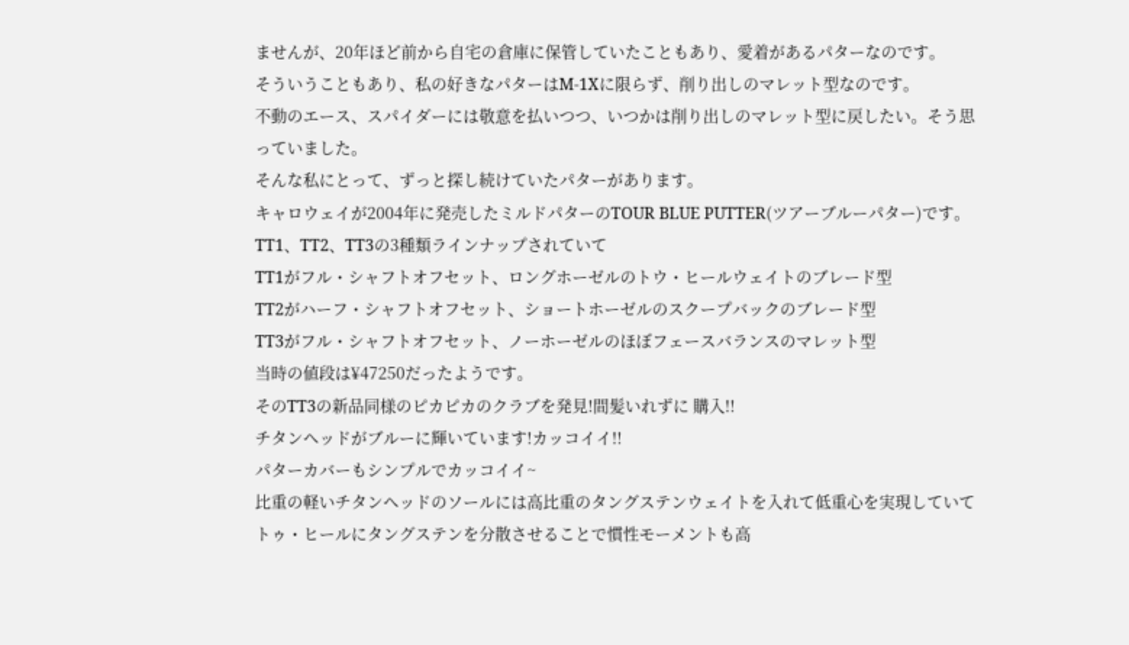ませんが、20年ほど前から自宅の倉庫に保管していたこともあり、愛着があるパターなのです。
そういうこともあり、私の好きなパターはM-1Xに限らず、削り出しのマレット型なのです。
不動のエース、スパイダーには敬意を払いつつ、いつかは削り出しのマレット型に戻したい。そう思っていました。
そんな私にとって、ずっと探し続けていたパターがあります。
キャロウェイが2004年に発売したミルドパターのTOUR BLUE PUTTER(ツアーブルーパター)です。
TT1、TT2、TT3の3種類ラインナップされていて
TT1がフル・シャフトオフセット、ロングホーゼルのトウ・ヒールウェイトのブレード型
TT2がハーフ・シャフトオフセット、ショートホーゼルのスクープバックのブレード型
TT3がフル・シャフトオフセット、ノーホーゼルのほぼフェースバランスのマレット型
当時の値段は¥47250だったようです。
そのTT3の新品同様のピカピカのクラブを発見!間髪いれずに 購入!!
チタンヘッドがブルーに輝いています!カッコイイ!!
パターカバーもシンプルでカッコイイ~
比重の軽いチタンヘッドのソールには高比重のタングステンウェイトを入れて低重心を実現していてトゥ・ヒールにタングステンを分散させることで慣性モーメントも高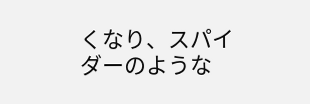くなり、スパイダーのような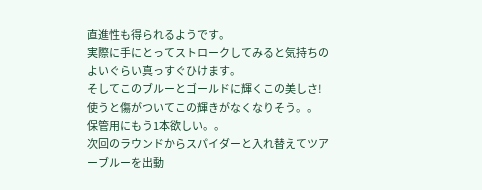直進性も得られるようです。
実際に手にとってストロークしてみると気持ちのよいぐらい真っすぐひけます。
そしてこのブルーとゴールドに輝くこの美しさ!
使うと傷がついてこの輝きがなくなりそう。。
保管用にもう1本欲しい。。
次回のラウンドからスパイダーと入れ替えてツアーブルーを出動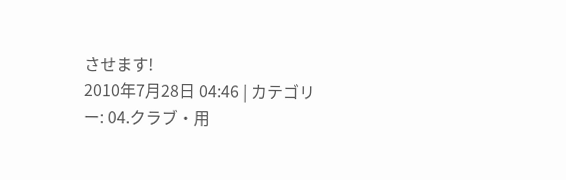させます!
2010年7月28日 04:46 | カテゴリー: 04.クラブ・用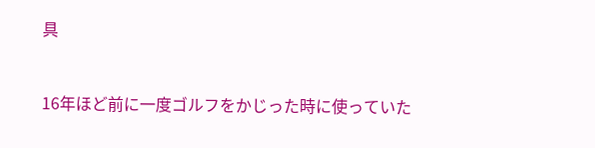具


16年ほど前に一度ゴルフをかじった時に使っていた